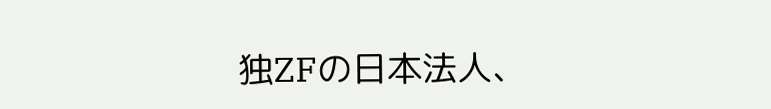独ZFの日本法人、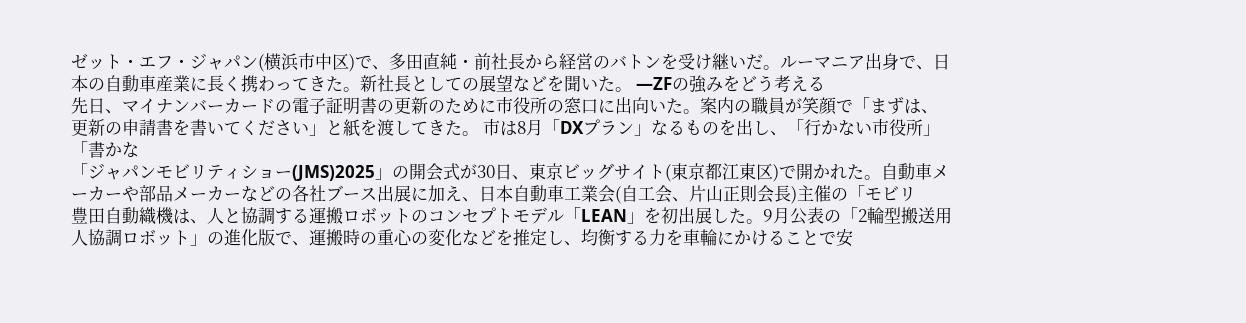ゼット・エフ・ジャパン(横浜市中区)で、多田直純・前社長から経営のバトンを受け継いだ。ルーマニア出身で、日本の自動車産業に長く携わってきた。新社長としての展望などを聞いた。 ―ZFの強みをどう考える
先日、マイナンバーカードの電子証明書の更新のために市役所の窓口に出向いた。案内の職員が笑顔で「まずは、更新の申請書を書いてください」と紙を渡してきた。 市は8月「DXプラン」なるものを出し、「行かない市役所」「書かな
「ジャパンモビリティショー(JMS)2025」の開会式が30日、東京ビッグサイト(東京都江東区)で開かれた。自動車メーカーや部品メーカーなどの各社ブース出展に加え、日本自動車工業会(自工会、片山正則会長)主催の「モビリ
豊田自動織機は、人と協調する運搬ロボットのコンセプトモデル「LEAN」を初出展した。9月公表の「2輪型搬送用人協調ロボット」の進化版で、運搬時の重心の変化などを推定し、均衡する力を車輪にかけることで安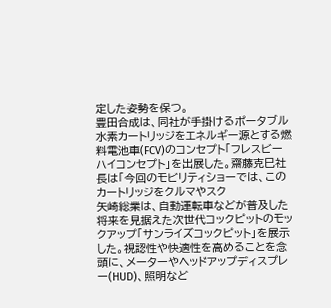定した姿勢を保つ。
豊田合成は、同社が手掛けるポータブル水素カートリッジをエネルギー源とする燃料電池車(FCV)のコンセプト「フレスビーハイコンセプト」を出展した。齋藤克巳社長は「今回のモビリティショーでは、このカートリッジをクルマやスク
矢崎総業は、自動運転車などが普及した将来を見据えた次世代コックピットのモックアップ「サンライズコックピット」を展示した。視認性や快適性を高めることを念頭に、メーターやヘッドアップディスプレー(HUD)、照明など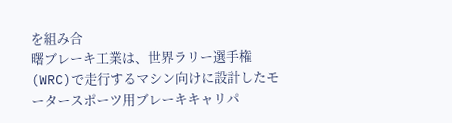を組み合
曙ブレーキ工業は、世界ラリー選手権(WRC)で走行するマシン向けに設計したモータースポーツ用ブレーキキャリパ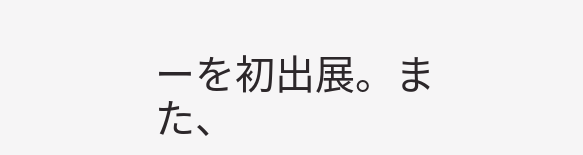ーを初出展。また、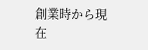創業時から現在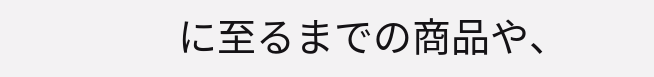に至るまでの商品や、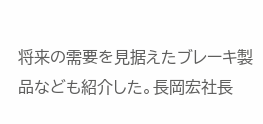将来の需要を見据えたブレーキ製品なども紹介した。長岡宏社長